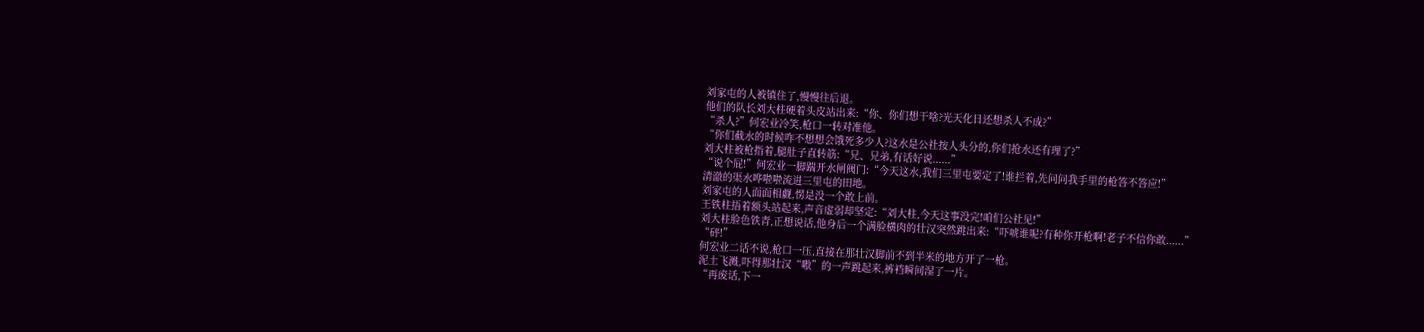刘家屯的人被镇住了,慢慢往后退。
他们的队长刘大柱硬着头皮站出来:“你、你们想干啥?光天化日还想杀人不成?”
“杀人?”何宏业冷笑,枪口一转对准他。
“你们截水的时候咋不想想会饿死多少人?这水是公社按人头分的,你们抢水还有理了?”
刘大柱被枪指着,腿肚子直转筋:“兄、兄弟,有话好说......”
“说个屁!”何宏业一脚踹开水闸阀门:“今天这水,我们三里屯要定了!谁拦着,先问问我手里的枪答不答应!”
清澈的渠水哗啦啦流进三里屯的田地。
刘家屯的人面面相觑,愣是没一个敢上前。
王铁柱捂着额头站起来,声音虚弱却坚定:“刘大柱,今天这事没完!咱们公社见!”
刘大柱脸色铁青,正想说话,他身后一个满脸横肉的壮汉突然跳出来:“吓唬谁呢?有种你开枪啊!老子不信你敢......”
“砰!”
何宏业二话不说,枪口一压,直接在那壮汉脚前不到半米的地方开了一枪。
泥土飞溅,吓得那壮汉“嗷”的一声跳起来,裤裆瞬间湿了一片。
“再废话,下一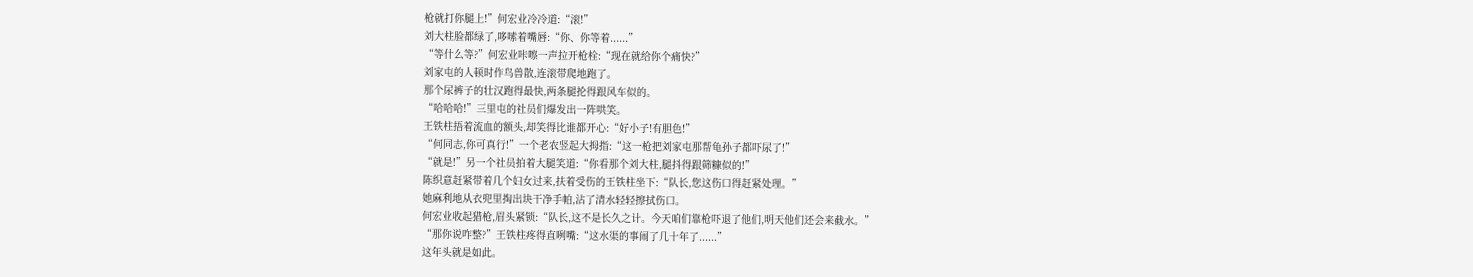枪就打你腿上!”何宏业冷冷道:“滚!”
刘大柱脸都绿了,哆嗦着嘴唇:“你、你等着......”
“等什么等?”何宏业咔嚓一声拉开枪栓:“现在就给你个痛快?”
刘家屯的人顿时作鸟兽散,连滚带爬地跑了。
那个尿裤子的壮汉跑得最快,两条腿抡得跟风车似的。
“哈哈哈!”三里屯的社员们爆发出一阵哄笑。
王铁柱捂着流血的额头,却笑得比谁都开心:“好小子!有胆色!”
“何同志,你可真行!”一个老农竖起大拇指:“这一枪把刘家屯那帮龟孙子都吓尿了!”
“就是!”另一个社员拍着大腿笑道:“你看那个刘大柱,腿抖得跟筛糠似的!”
陈织意赶紧带着几个妇女过来,扶着受伤的王铁柱坐下:“队长,您这伤口得赶紧处理。”
她麻利地从衣兜里掏出块干净手帕,沾了清水轻轻擦拭伤口。
何宏业收起猎枪,眉头紧锁:“队长,这不是长久之计。今天咱们靠枪吓退了他们,明天他们还会来截水。”
“那你说咋整?”王铁柱疼得直咧嘴:“这水渠的事闹了几十年了......”
这年头就是如此。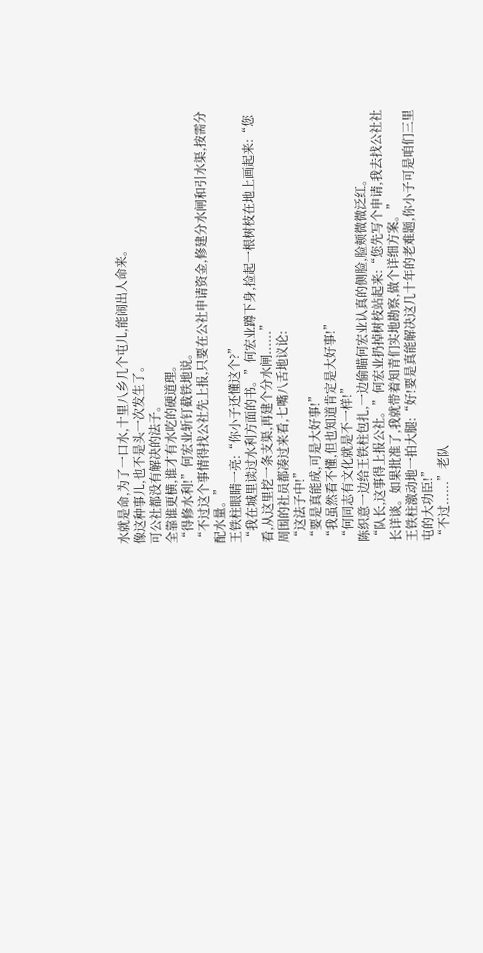水就是命,为了一口水,十里八乡几个屯儿,能闹出人命来。
像这种事儿,也不是头一次发生了。
可公社都没有解决的法子。
全靠谁更横,谁才有水吃的硬道理。
“得修水利!”何宏业斩钉截铁地说。
“不过这个事情得找公社先上报,只要在公社申请资金,修建分水闸和引水渠,按需分配水量。”
王铁柱眼睛一亮:“你小子还懂这个?”
“我在城里读过水利方面的书。”何宏业蹲下身,捡起一根树枝在地上画起来:“您看,从这里挖一条支渠,再建个分水闸......”
周围的社员都凑过来看,七嘴八舌地议论:
“这法子中!”
“要是真能成,可是大好事!”
“我虽然看不懂,但也知道肯定是大好事!”
“何同志有文化就是不一样!”
陈织意一边给王铁柱包扎,一边偷瞄何宏业认真的侧脸,脸颊微微泛红。
“队长,这事得上报公社。”何宏业扔掉树枝站起来:“您先写个申请,我去找公社社长详谈。如果批准了,我就带着知青们实地勘察,做个详细方案。”
王铁柱激动地一拍大腿:“好!要是真能解决这几十年的老难题,你小子可是咱们三里屯的大功臣!”
“不过......”老队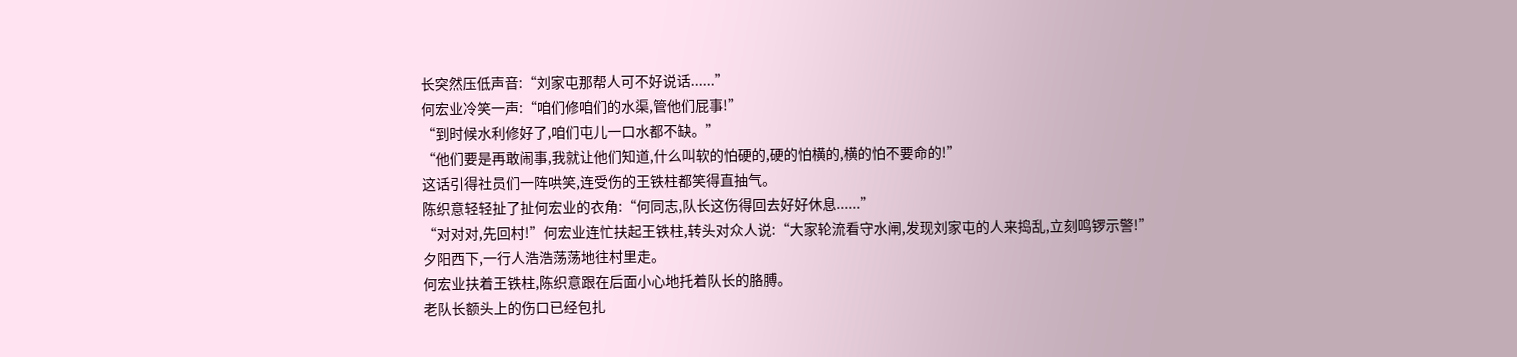长突然压低声音:“刘家屯那帮人可不好说话......”
何宏业冷笑一声:“咱们修咱们的水渠,管他们屁事!”
“到时候水利修好了,咱们屯儿一口水都不缺。”
“他们要是再敢闹事,我就让他们知道,什么叫软的怕硬的,硬的怕横的,横的怕不要命的!”
这话引得社员们一阵哄笑,连受伤的王铁柱都笑得直抽气。
陈织意轻轻扯了扯何宏业的衣角:“何同志,队长这伤得回去好好休息......”
“对对对,先回村!”何宏业连忙扶起王铁柱,转头对众人说:“大家轮流看守水闸,发现刘家屯的人来捣乱,立刻鸣锣示警!”
夕阳西下,一行人浩浩荡荡地往村里走。
何宏业扶着王铁柱,陈织意跟在后面小心地托着队长的胳膊。
老队长额头上的伤口已经包扎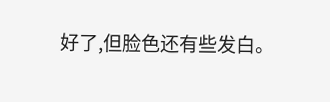好了,但脸色还有些发白。